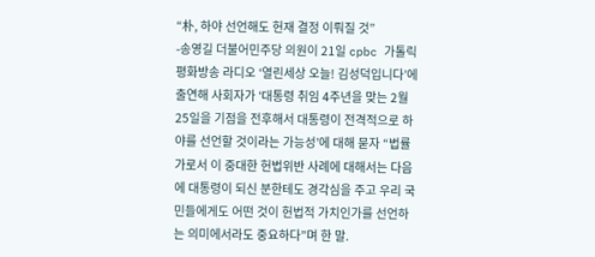“朴, 하야 선언해도 헌재 결정 이뤄질 것”
-송영길 더불어민주당 의원이 21일 cpbc 가톨릭 평화방송 라디오 ‘열린세상 오늘! 김성덕입니다’에 출연해 사회자가 ‘대통령 취임 4주년을 맞는 2월 25일을 기점을 전후해서 대통령이 전격적으로 하야를 선언할 것이라는 가능성’에 대해 묻자 “법률가로서 이 중대한 헌법위반 사례에 대해서는 다음에 대통령이 되신 분한테도 경각심을 주고 우리 국민들에게도 어떤 것이 헌법적 가치인가를 선언하는 의미에서라도 중요하다”며 한 말.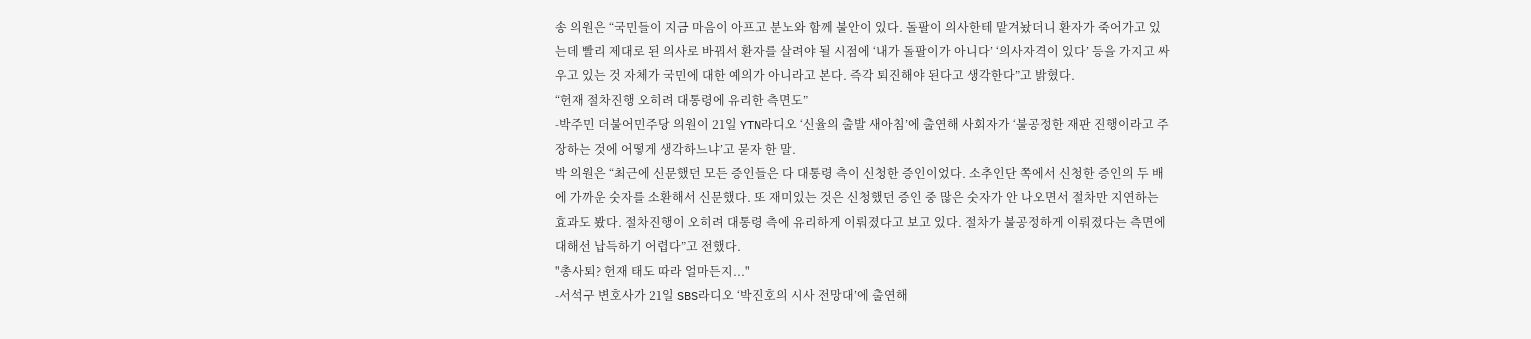송 의원은 “국민들이 지금 마음이 아프고 분노와 함께 불안이 있다. 돌팔이 의사한테 맡겨놨더니 환자가 죽어가고 있는데 빨리 제대로 된 의사로 바꿔서 환자를 살려야 될 시점에 ‘내가 돌팔이가 아니다’ ‘의사자격이 있다’ 등을 가지고 싸우고 있는 것 자체가 국민에 대한 예의가 아니라고 본다. 즉각 퇴진해야 된다고 생각한다”고 밝혔다.
“헌재 절차진행 오히려 대통령에 유리한 측면도”
-박주민 더불어민주당 의원이 21일 YTN라디오 ‘신율의 출발 새아침’에 출연해 사회자가 ‘불공정한 재판 진행이라고 주장하는 것에 어떻게 생각하느냐’고 묻자 한 말.
박 의원은 “최근에 신문했던 모든 증인들은 다 대통령 측이 신청한 증인이었다. 소추인단 쪽에서 신청한 증인의 두 배에 가까운 숫자를 소환해서 신문했다. 또 재미있는 것은 신청했던 증인 중 많은 숫자가 안 나오면서 절차만 지연하는 효과도 봤다. 절차진행이 오히려 대통령 측에 유리하게 이뤄졌다고 보고 있다. 절차가 불공정하게 이뤄졌다는 측면에 대해선 납득하기 어렵다”고 전했다.
"총사퇴? 헌재 태도 따라 얼마든지..."
-서석구 변호사가 21일 SBS라디오 ‘박진호의 시사 전망대’에 출연해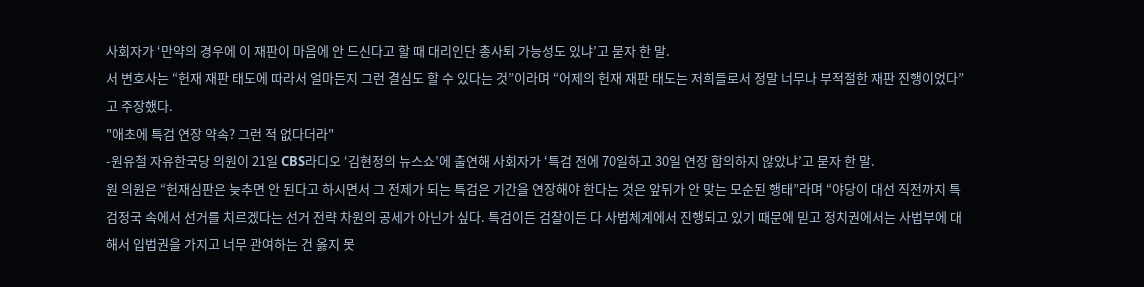사회자가 ‘만약의 경우에 이 재판이 마음에 안 드신다고 할 때 대리인단 총사퇴 가능성도 있냐’고 묻자 한 말.
서 변호사는 “헌재 재판 태도에 따라서 얼마든지 그런 결심도 할 수 있다는 것”이라며 “어제의 헌재 재판 태도는 저희들로서 정말 너무나 부적절한 재판 진행이었다”고 주장했다.
"애초에 특검 연장 약속? 그런 적 없다더라"
-원유철 자유한국당 의원이 21일 CBS라디오 ‘김현정의 뉴스쇼’에 출연해 사회자가 ‘특검 전에 70일하고 30일 연장 합의하지 않았냐’고 묻자 한 말.
원 의원은 “헌재심판은 늦추면 안 된다고 하시면서 그 전제가 되는 특검은 기간을 연장해야 한다는 것은 앞뒤가 안 맞는 모순된 행태”라며 “야당이 대선 직전까지 특검정국 속에서 선거를 치르겠다는 선거 전략 차원의 공세가 아닌가 싶다. 특검이든 검찰이든 다 사법체계에서 진행되고 있기 때문에 믿고 정치권에서는 사법부에 대해서 입법권을 가지고 너무 관여하는 건 옳지 못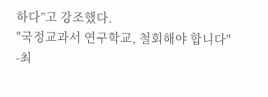하다”고 강조했다.
"국정교과서 연구학교, 철회해야 합니다"
-최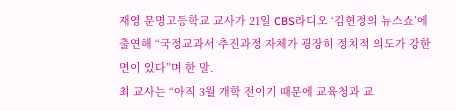재영 문명고등학교 교사가 21일 CBS라디오 ‘김현정의 뉴스쇼’에 출연해 “국정교과서 추진과정 자체가 굉장히 정치적 의도가 강한 면이 있다”며 한 말.
최 교사는 “아직 3월 개학 전이기 때문에 교육청과 교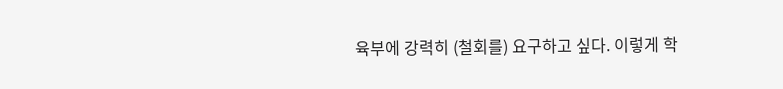육부에 강력히 (철회를) 요구하고 싶다. 이렇게 학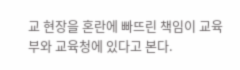교 현장을 혼란에 빠뜨린 책임이 교육부와 교육청에 있다고 본다.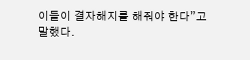이들이 결자해지를 해줘야 한다”고 말했다.